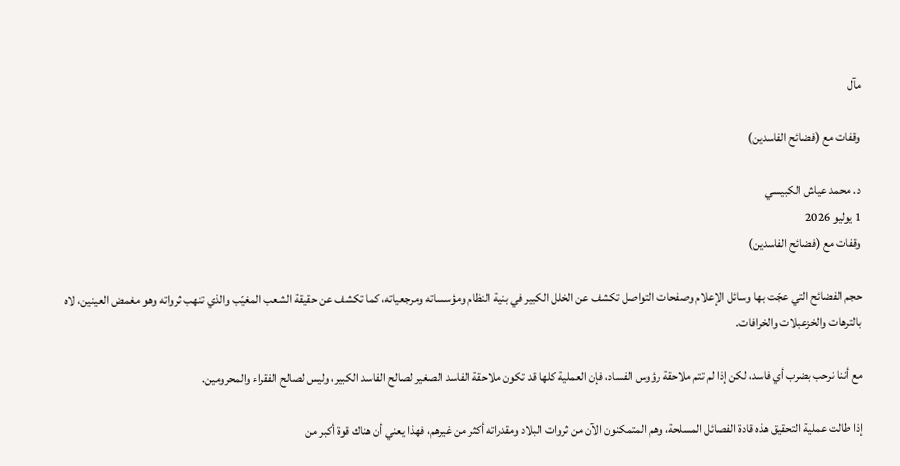مآل

وقفات مع (فضائح الفاسدين)

د. محمد عياش الكبيسي
1 يوليو 2026
وقفات مع (فضائح الفاسدين)

حجم الفضائح التي عجّت بها وسائل الإعلام وصفحات التواصل تكشف عن الخلل الكبير في بنية النظام ومؤسساته ومرجعياته، كما تكشف عن حقيقة الشعب المغيّب والذي تنهب ثرواته وهو مغمض العينين، لاه بالترهات والخزعبلات والخرافات.

مع أننا نرحب بضرب أي فاسد، لكن إذا لم تتم ملاحقة رؤوس الفساد، فإن العملية كلها قد تكون ملاحقة الفاسد الصغير لصالح الفاسد الكبير، وليس لصالح الفقراء والمحرومين.

إذا طالت عملية التحقيق هذه قادة الفصائل المسلحة، وهم المتمكنون الآن من ثروات البلاد ومقدراته أكثر من غيرهم، فهذا يعني أن هناك قوة أكبر من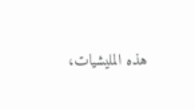هذه المليشيات،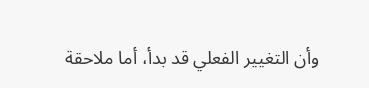وأن التغيير الفعلي قد بدأ، أما ملاحقة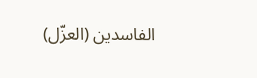الفاسدين (العزّل)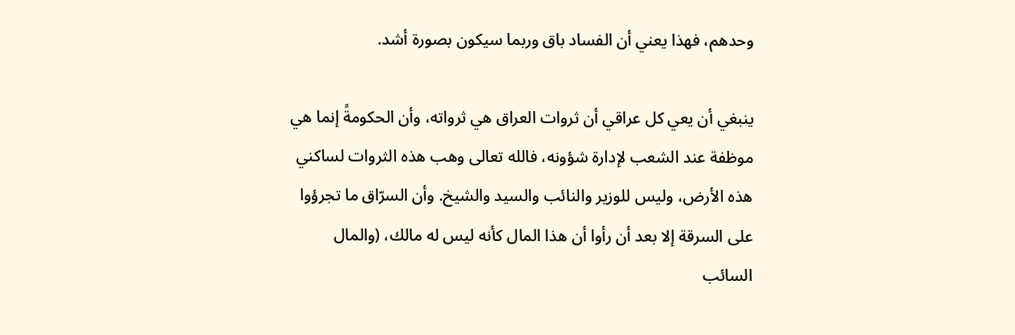وحدهم، فهذا يعني أن الفساد باق وربما سيكون بصورة أشد.

ينبغي أن يعي كل عراقي أن ثروات العراق هي ثرواته، وأن الحكومةً إنما هي موظفة عند الشعب لإدارة شؤونه، فالله تعالى وهب هذه الثروات لساكني هذه الأرض، وليس للوزير والنائب والسيد والشيخ. وأن السرّاق ما تجرؤوا على السرقة إلا بعد أن رأوا أن هذا المال كأنه ليس له مالك، (والمال السائب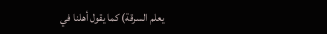يعلم السرقة) كما يقول أهلنا في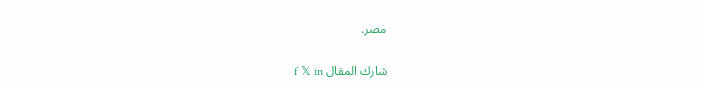مصر.

شارك المقال f 𝕏 in